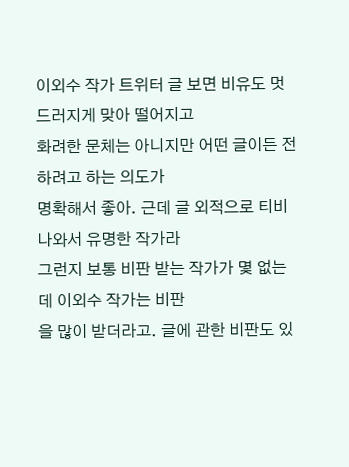이외수 작가 트위터 글 보면 비유도 멋드러지게 맞아 떨어지고
화려한 문체는 아니지만 어떤 글이든 전하려고 하는 의도가
명확해서 좋아. 근데 글 외적으로 티비 나와서 유명한 작가라
그런지 보통 비판 받는 작가가 몇 없는데 이외수 작가는 비판
을 많이 받더라고. 글에 관한 비판도 있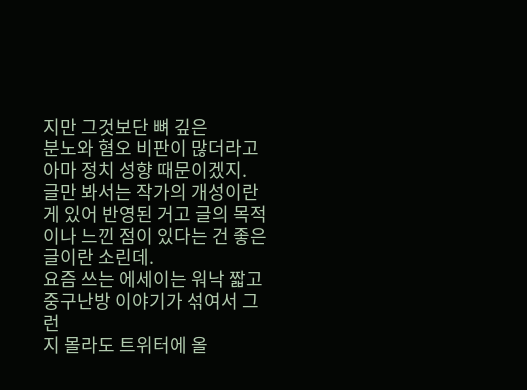지만 그것보단 뼈 깊은
분노와 혐오 비판이 많더라고 아마 정치 성향 때문이겠지.
글만 봐서는 작가의 개성이란 게 있어 반영된 거고 글의 목적
이나 느낀 점이 있다는 건 좋은 글이란 소린데.
요즘 쓰는 에세이는 워낙 짧고 중구난방 이야기가 섞여서 그런
지 몰라도 트위터에 올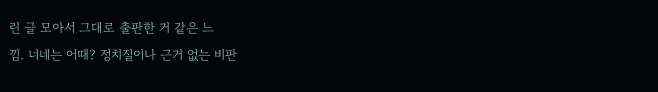린 글 모아서 그대로 출판한 거 같은 느
낌. 너네는 어때? 정치질이나 근거 없는 비판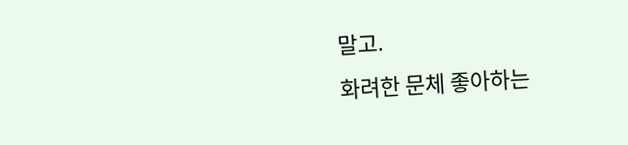말고.
화려한 문체 좋아하는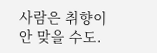사람은 취향이 안 맞을 수도.